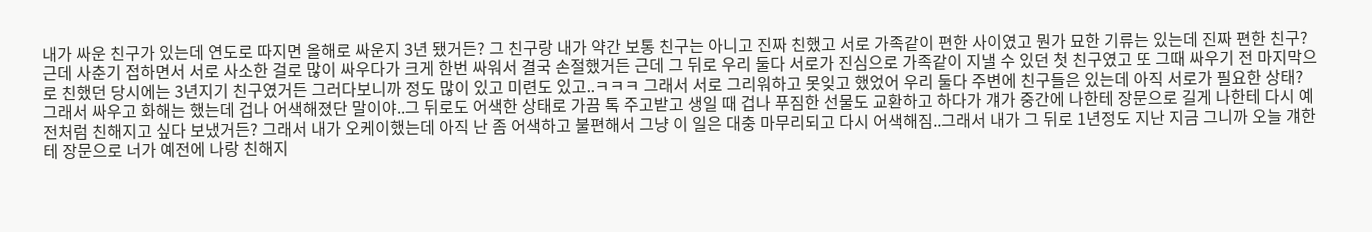내가 싸운 친구가 있는데 연도로 따지면 올해로 싸운지 3년 됐거든? 그 친구랑 내가 약간 보통 친구는 아니고 진짜 친했고 서로 가족같이 편한 사이였고 뭔가 묘한 기류는 있는데 진짜 편한 친구? 근데 사춘기 접하면서 서로 사소한 걸로 많이 싸우다가 크게 한번 싸워서 결국 손절했거든 근데 그 뒤로 우리 둘다 서로가 진심으로 가족같이 지낼 수 있던 첫 친구였고 또 그때 싸우기 전 마지막으로 친했던 당시에는 3년지기 친구였거든 그러다보니까 정도 많이 있고 미련도 있고..ㅋㅋㅋ 그래서 서로 그리워하고 못잊고 했었어 우리 둘다 주변에 친구들은 있는데 아직 서로가 필요한 상태? 그래서 싸우고 화해는 했는데 겁나 어색해졌단 말이야..그 뒤로도 어색한 상태로 가끔 톡 주고받고 생일 때 겁나 푸짐한 선물도 교환하고 하다가 걔가 중간에 나한테 장문으로 길게 나한테 다시 예전처럼 친해지고 싶다 보냈거든? 그래서 내가 오케이했는데 아직 난 좀 어색하고 불편해서 그냥 이 일은 대충 마무리되고 다시 어색해짐..그래서 내가 그 뒤로 1년정도 지난 지금 그니까 오늘 걔한테 장문으로 너가 예전에 나랑 친해지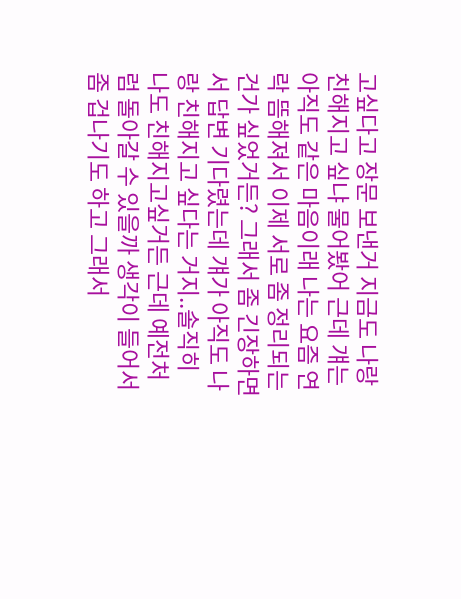고싶다고 장문 보낸거 지금도 나랑 친해지고 싶냐 물어봤어 근데 걔는 아직도 같은 마음이래 나는 요즘 연락 뜸해져서 이제 서로 좀 정리되는 건가 싶었거든? 그래서 좀 긴장하면서 답변 기다렸는데 걔가 아직도 나랑 친해지고 싶다는 거지..솔직히 나도 친해지고싶거든 근데 예전처럼 돌아갈 수 있을까 생각이 들어서 좀 겁나기도 하고 그래서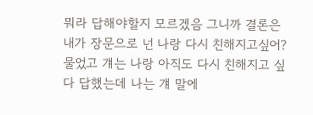뭐라 답해야할지 모르겠음 그니까 결론은 내가 장문으로 넌 나랑 다시 친해지고싶어? 물었고 걔는 나랑 아직도 다시 친해지고 싶다 답했는데 나는 걔 말에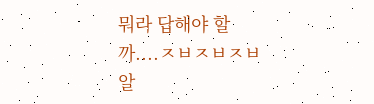뭐라 답해야 할까....ㅈㅂㅈㅂㅈㅂ 알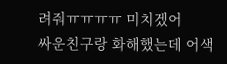려줘ㅠㅠㅠㅠ 미치겠어
싸운친구랑 화해했는데 어색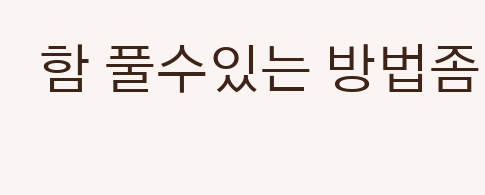함 풀수있는 방법좀